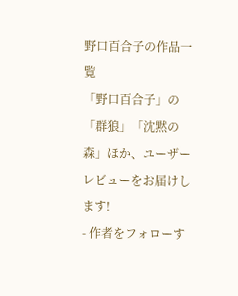野口百合子の作品一覧
「野口百合子」の「群狼」「沈黙の森」ほか、ユーザーレビューをお届けします!
- 作者をフォローす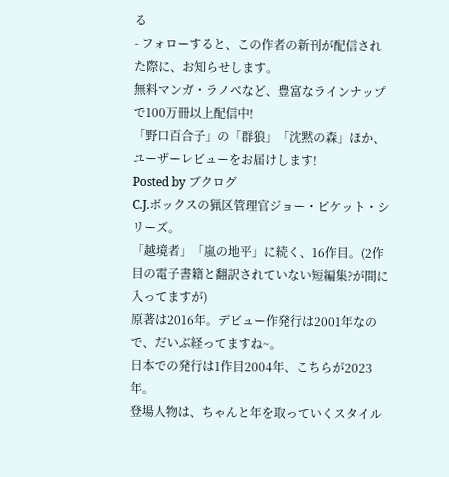る
- フォローすると、この作者の新刊が配信された際に、お知らせします。
無料マンガ・ラノベなど、豊富なラインナップで100万冊以上配信中!
「野口百合子」の「群狼」「沈黙の森」ほか、ユーザーレビューをお届けします!
Posted by ブクログ
C.J.ボックスの猟区管理官ジョー・ピケット・シリーズ。
「越境者」「嵐の地平」に続く、16作目。(2作目の電子書籍と翻訳されていない短編集?が間に入ってますが)
原著は2016年。デビュー作発行は2001年なので、だいぶ経ってますね~。
日本での発行は1作目2004年、こちらが2023年。
登場人物は、ちゃんと年を取っていくスタイル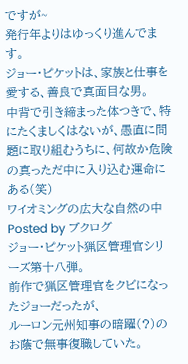ですが~
発行年よりはゆっくり進んでます。
ジョー・ピケットは、家族と仕事を愛する、善良で真面目な男。
中背で引き締まった体つきで、特にたくましくはないが、愚直に問題に取り組むうちに、何故か危険の真っただ中に入り込む運命にある(笑)
ワイオミングの広大な自然の中
Posted by ブクログ
ジョー・ピケット猟区管理官シリーズ第十八弾。
前作で猟区管理官をクビになったジョーだったが、
ルーロン元州知事の暗躍(?)のお蔭で無事復職していた。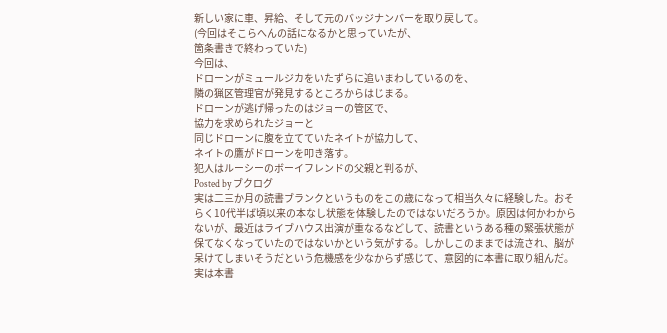新しい家に車、昇給、そして元のバッジナンバーを取り戻して。
(今回はそこらへんの話になるかと思っていたが、
箇条書きで終わっていた)
今回は、
ドローンがミュールジカをいたずらに追いまわしているのを、
隣の猟区管理官が発見するところからはじまる。
ドローンが逃げ帰ったのはジョーの管区で、
協力を求められたジョーと
同じドローンに腹を立てていたネイトが協力して、
ネイトの鷹がドローンを叩き落す。
犯人はルーシーのボーイフレンドの父親と判るが、
Posted by ブクログ
実は二三か月の読書ブランクというものをこの歳になって相当久々に経験した。おそらく10代半ば頃以来の本なし状態を体験したのではないだろうか。原因は何かわからないが、最近はライブハウス出演が重なるなどして、読書というある種の緊張状態が保てなくなっていたのではないかという気がする。しかしこのままでは流され、脳が呆けてしまいそうだという危機感を少なからず感じて、意図的に本書に取り組んだ。実は本書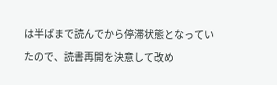は半ばまで読んでから停滞状態となっていたので、読書再開を決意して改め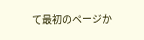て最初のページか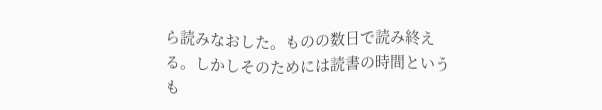ら読みなおした。ものの数日で読み終える。しかしそのためには読書の時間というも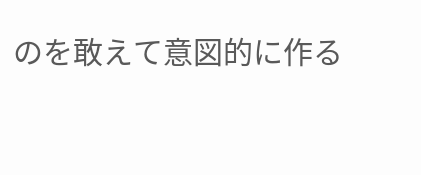のを敢えて意図的に作る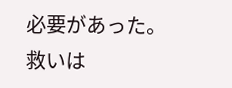必要があった。
救いは